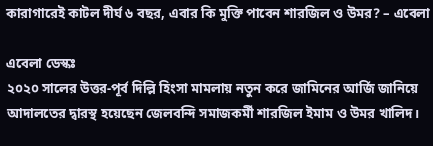কারাগারেই কাটল দীর্ঘ ৬ বছর, এবার কি মুক্তি পাবেন শারজিল ও উমর? – এবেলা

এবেলা ডেস্কঃ
২০২০ সালের উত্তর-পূর্ব দিল্লি হিংসা মামলায় নতুন করে জামিনের আর্জি জানিয়ে আদালতের দ্বারস্থ হয়েছেন জেলবন্দি সমাজকর্মী শারজিল ইমাম ও উমর খালিদ।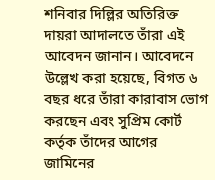শনিবার দিল্লির অতিরিক্ত দায়রা আদালতে তাঁরা এই আবেদন জানান। আবেদনে উল্লেখ করা হয়েছে, বিগত ৬ বছর ধরে তাঁরা কারাবাস ভোগ করছেন এবং সুপ্রিম কোর্ট কর্তৃক তাঁদের আগের জামিনের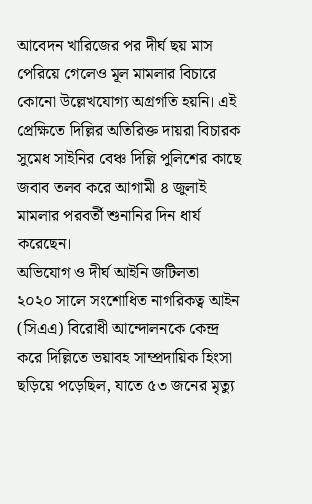আবেদন খারিজের পর দীর্ঘ ছয় মাস পেরিয়ে গেলেও মূল মামলার বিচারে কোনো উল্লেখযোগ্য অগ্রগতি হয়নি। এই প্রেক্ষিতে দিল্লির অতিরিক্ত দায়রা বিচারক সুমেধ সাইনির বেঞ্চ দিল্লি পুলিশের কাছে জবাব তলব করে আগামী ৪ জুলাই মামলার পরবর্তী শুনানির দিন ধার্য করেছেন।
অভিযোগ ও দীর্ঘ আইনি জটিলতা
২০২০ সালে সংশোধিত নাগরিকত্ব আইন (সিএএ) বিরোধী আন্দোলনকে কেন্দ্র করে দিল্লিতে ভয়াবহ সাম্প্রদায়িক হিংসা ছড়িয়ে পড়েছিল, যাতে ৫৩ জনের মৃত্যু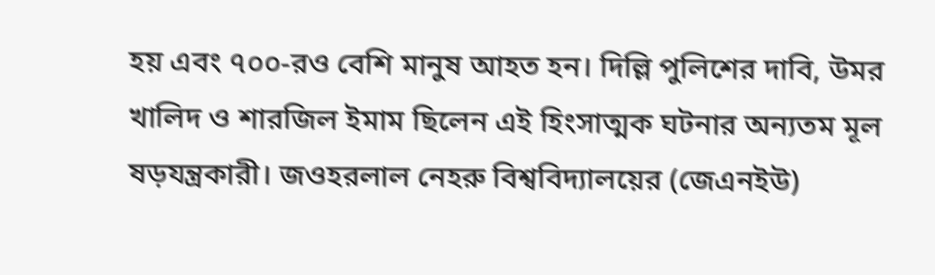হয় এবং ৭০০-রও বেশি মানুষ আহত হন। দিল্লি পুলিশের দাবি, উমর খালিদ ও শারজিল ইমাম ছিলেন এই হিংসাত্মক ঘটনার অন্যতম মূল ষড়যন্ত্রকারী। জওহরলাল নেহরু বিশ্ববিদ্যালয়ের (জেএনইউ)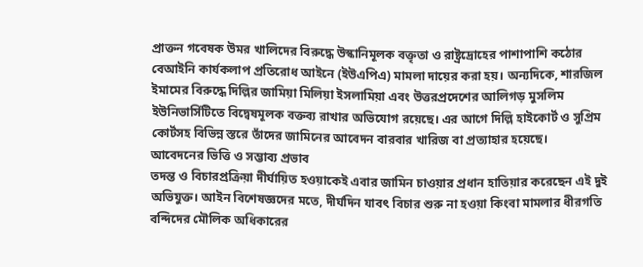প্রাক্তন গবেষক উমর খালিদের বিরুদ্ধে উস্কানিমূলক বক্তৃতা ও রাষ্ট্রদ্রোহের পাশাপাশি কঠোর বেআইনি কার্যকলাপ প্রতিরোধ আইনে (ইউএপিএ) মামলা দায়ের করা হয়। অন্যদিকে, শারজিল ইমামের বিরুদ্ধে দিল্লির জামিয়া মিলিয়া ইসলামিয়া এবং উত্তরপ্রদেশের আলিগড় মুসলিম ইউনিভার্সিটিতে বিদ্বেষমূলক বক্তব্য রাখার অভিযোগ রয়েছে। এর আগে দিল্লি হাইকোর্ট ও সুপ্রিম কোর্টসহ বিভিন্ন স্তরে তাঁদের জামিনের আবেদন বারবার খারিজ বা প্রত্যাহার হয়েছে।
আবেদনের ভিত্তি ও সম্ভাব্য প্রভাব
তদন্ত ও বিচারপ্রক্রিয়া দীর্ঘায়িত হওয়াকেই এবার জামিন চাওয়ার প্রধান হাতিয়ার করেছেন এই দুই অভিযুক্ত। আইন বিশেষজ্ঞদের মতে, দীর্ঘদিন যাবৎ বিচার শুরু না হওয়া কিংবা মামলার ধীরগতি বন্দিদের মৌলিক অধিকারের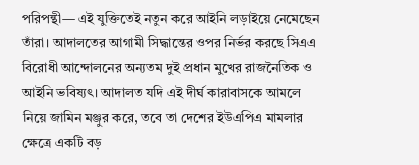পরিপন্থী— এই যুক্তিতেই নতুন করে আইনি লড়াইয়ে নেমেছেন তাঁরা। আদালতের আগামী সিদ্ধান্তের ওপর নির্ভর করছে সিএএ বিরোধী আন্দোলনের অন্যতম দুই প্রধান মুখের রাজনৈতিক ও আইনি ভবিষ্যৎ। আদালত যদি এই দীর্ঘ কারাবাসকে আমলে নিয়ে জামিন মঞ্জুর করে, তবে তা দেশের ইউএপিএ মামলার ক্ষেত্রে একটি বড়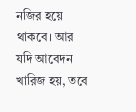নজির হয়ে থাকবে। আর যদি আবেদন খারিজ হয়, তবে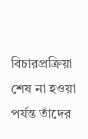বিচারপ্রক্রিয়া শেষ না হওয়া পর্যন্ত তাঁদের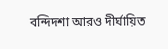বন্দিদশা আরও দীর্ঘায়িত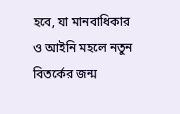হবে, যা মানবাধিকার ও আইনি মহলে নতুন বিতর্কের জন্ম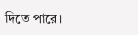দিতে পারে।